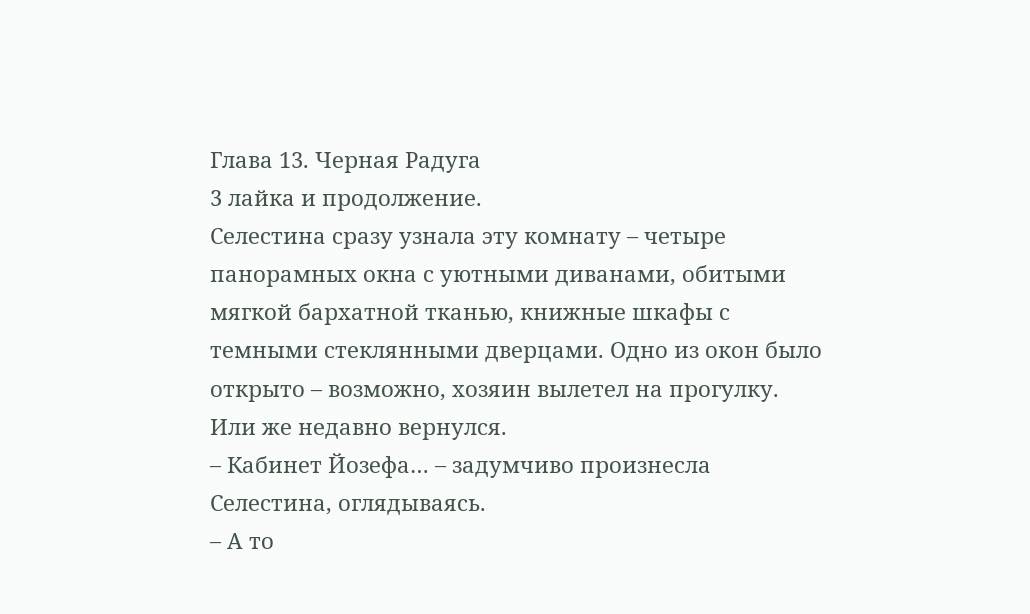Глава 13. Черная Радуга
3 лайка и продолжение.
Селестина сразу узнала эту комнату – четыре панорамных окна с уютными диванами, обитыми мягкой бархатной тканью, книжные шкафы с темными стеклянными дверцами. Одно из окон было открыто – возможно, хозяин вылетел на прогулку. Или же недавно вернулся.
– Кабинет Йозефа… – задумчиво произнесла Селестина, оглядываясь.
– А то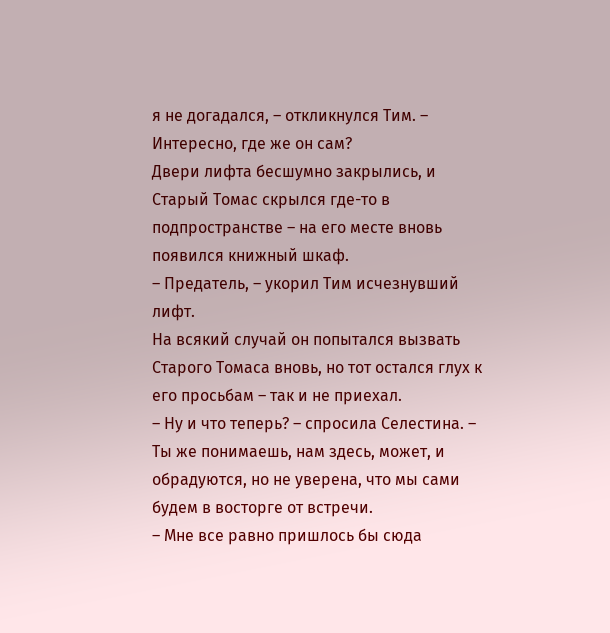я не догадался, – откликнулся Тим. – Интересно, где же он сам?
Двери лифта бесшумно закрылись, и Старый Томас скрылся где-то в подпространстве – на его месте вновь появился книжный шкаф.
– Предатель, – укорил Тим исчезнувший лифт.
На всякий случай он попытался вызвать Старого Томаса вновь, но тот остался глух к его просьбам – так и не приехал.
– Ну и что теперь? – спросила Селестина. – Ты же понимаешь, нам здесь, может, и обрадуются, но не уверена, что мы сами будем в восторге от встречи.
– Мне все равно пришлось бы сюда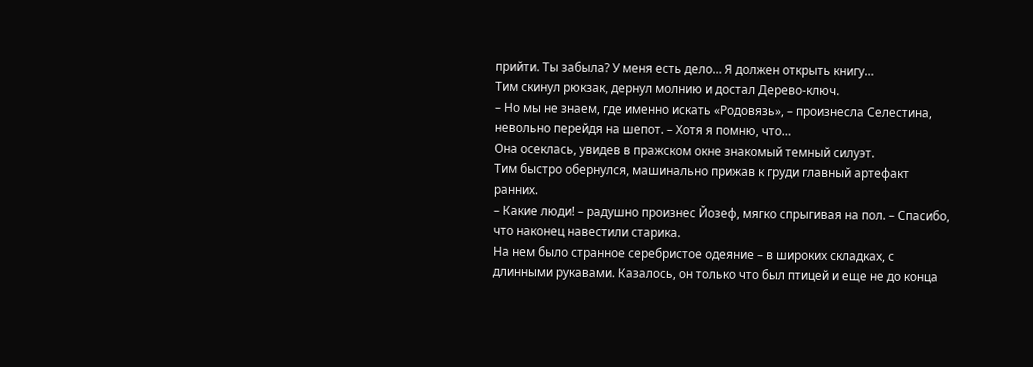прийти. Ты забыла? У меня есть дело… Я должен открыть книгу…
Тим скинул рюкзак, дернул молнию и достал Дерево-ключ.
– Но мы не знаем, где именно искать «Родовязь», – произнесла Селестина, невольно перейдя на шепот. – Хотя я помню, что…
Она осеклась, увидев в пражском окне знакомый темный силуэт.
Тим быстро обернулся, машинально прижав к груди главный артефакт ранних.
– Какие люди! – радушно произнес Йозеф, мягко спрыгивая на пол. – Спасибо, что наконец навестили старика.
На нем было странное серебристое одеяние – в широких складках, с длинными рукавами. Казалось, он только что был птицей и еще не до конца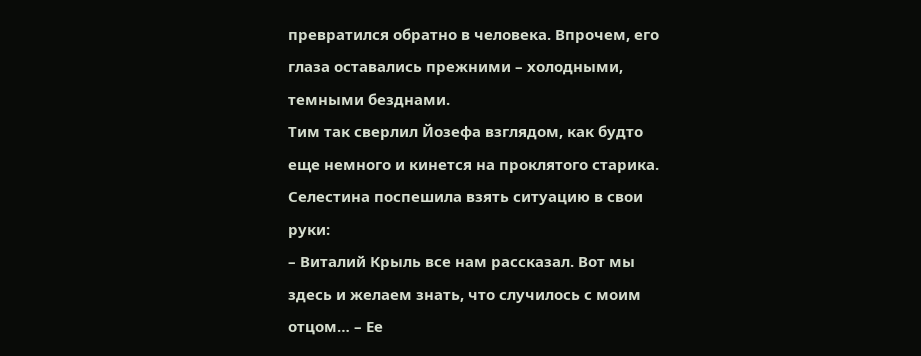превратился обратно в человека. Впрочем, его глаза оставались прежними – холодными, темными безднами.
Тим так сверлил Йозефа взглядом, как будто еще немного и кинется на проклятого старика.
Селестина поспешила взять ситуацию в свои руки:
– Виталий Крыль все нам рассказал. Вот мы здесь и желаем знать, что случилось с моим отцом… – Ее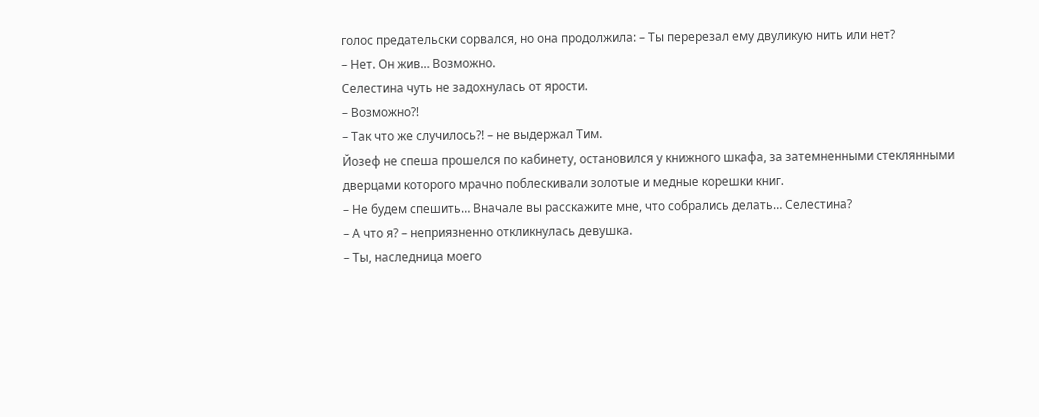голос предательски сорвался, но она продолжила: – Ты перерезал ему двуликую нить или нет?
– Нет. Он жив… Возможно.
Селестина чуть не задохнулась от ярости.
– Возможно?!
– Так что же случилось?! – не выдержал Тим.
Йозеф не спеша прошелся по кабинету, остановился у книжного шкафа, за затемненными стеклянными дверцами которого мрачно поблескивали золотые и медные корешки книг.
– Не будем спешить… Вначале вы расскажите мне, что собрались делать… Селестина?
– А что я? – неприязненно откликнулась девушка.
– Ты, наследница моего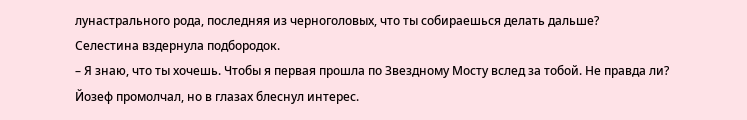лунастрального рода, последняя из черноголовых, что ты собираешься делать дальше?
Селестина вздернула подбородок.
– Я знаю, что ты хочешь. Чтобы я первая прошла по Звездному Мосту вслед за тобой. Не правда ли?
Йозеф промолчал, но в глазах блеснул интерес.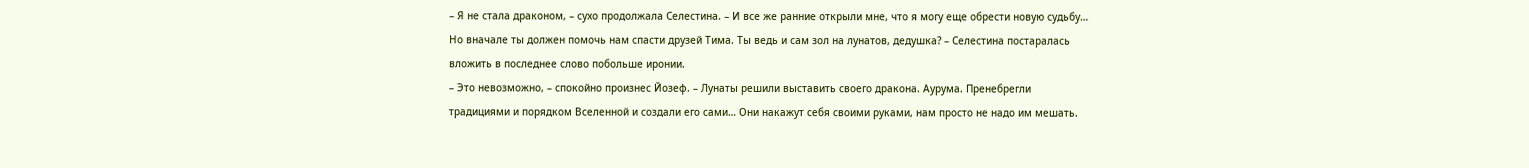– Я не стала драконом, – сухо продолжала Селестина. – И все же ранние открыли мне, что я могу еще обрести новую судьбу… Но вначале ты должен помочь нам спасти друзей Тима. Ты ведь и сам зол на лунатов, дедушка? – Селестина постаралась вложить в последнее слово побольше иронии.
– Это невозможно, – спокойно произнес Йозеф. – Лунаты решили выставить своего дракона. Аурума. Пренебрегли традициями и порядком Вселенной и создали его сами… Они накажут себя своими руками, нам просто не надо им мешать.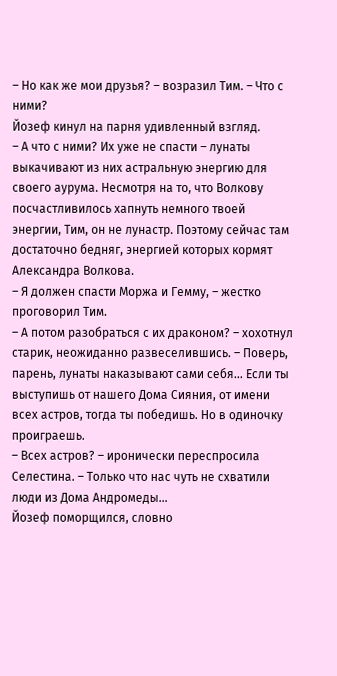– Но как же мои друзья? – возразил Тим. – Что с ними?
Йозеф кинул на парня удивленный взгляд.
– А что с ними? Их уже не спасти – лунаты выкачивают из них астральную энергию для своего аурума. Несмотря на то, что Волкову посчастливилось хапнуть немного твоей энергии, Тим, он не лунастр. Поэтому сейчас там достаточно бедняг, энергией которых кормят Александра Волкова.
– Я должен спасти Моржа и Гемму, – жестко проговорил Тим.
– А потом разобраться с их драконом? – хохотнул старик, неожиданно развеселившись. – Поверь, парень, лунаты наказывают сами себя… Если ты выступишь от нашего Дома Сияния, от имени всех астров, тогда ты победишь. Но в одиночку проиграешь.
– Всех астров? – иронически переспросила Селестина. – Только что нас чуть не схватили люди из Дома Андромеды…
Йозеф поморщился, словно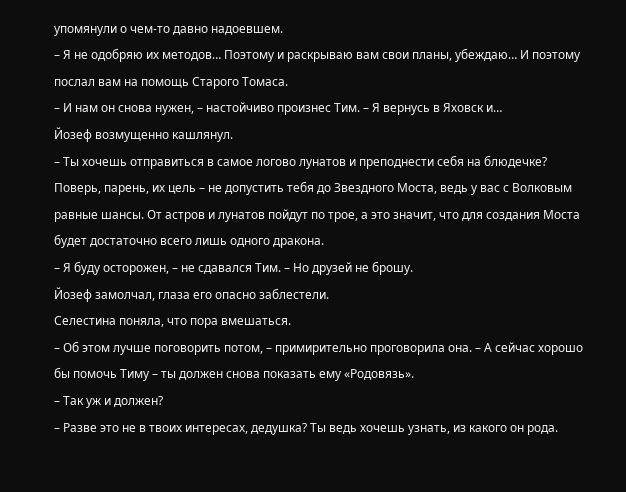упомянули о чем-то давно надоевшем.
– Я не одобряю их методов… Поэтому и раскрываю вам свои планы, убеждаю… И поэтому послал вам на помощь Старого Томаса.
– И нам он снова нужен, – настойчиво произнес Тим. – Я вернусь в Яховск и…
Йозеф возмущенно кашлянул.
– Ты хочешь отправиться в самое логово лунатов и преподнести себя на блюдечке? Поверь, парень, их цель – не допустить тебя до Звездного Моста, ведь у вас с Волковым равные шансы. От астров и лунатов пойдут по трое, а это значит, что для создания Моста будет достаточно всего лишь одного дракона.
– Я буду осторожен, – не сдавался Тим. – Но друзей не брошу.
Йозеф замолчал, глаза его опасно заблестели.
Селестина поняла, что пора вмешаться.
– Об этом лучше поговорить потом, – примирительно проговорила она. – А сейчас хорошо бы помочь Тиму – ты должен снова показать ему «Родовязь».
– Так уж и должен?
– Разве это не в твоих интересах, дедушка? Ты ведь хочешь узнать, из какого он рода.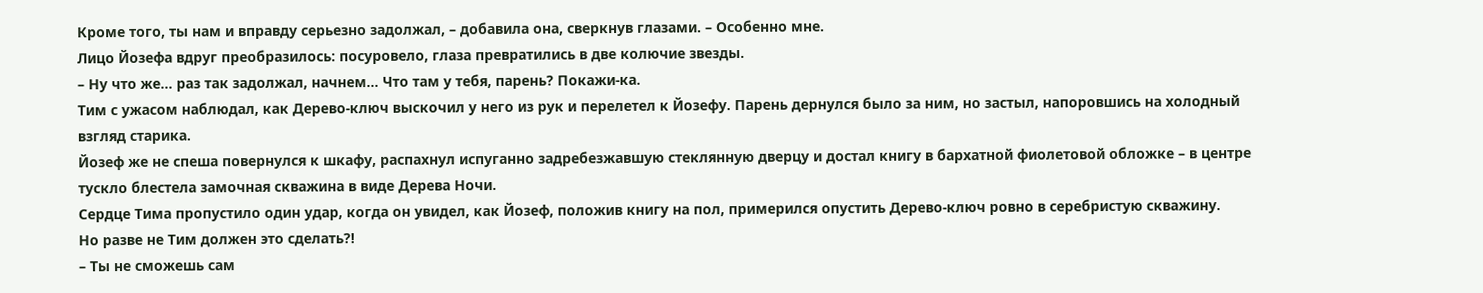Кроме того, ты нам и вправду серьезно задолжал, – добавила она, сверкнув глазами. – Особенно мне.
Лицо Йозефа вдруг преобразилось: посуровело, глаза превратились в две колючие звезды.
– Ну что же… раз так задолжал, начнем… Что там у тебя, парень? Покажи-ка.
Тим с ужасом наблюдал, как Дерево-ключ выскочил у него из рук и перелетел к Йозефу. Парень дернулся было за ним, но застыл, напоровшись на холодный взгляд старика.
Йозеф же не спеша повернулся к шкафу, распахнул испуганно задребезжавшую стеклянную дверцу и достал книгу в бархатной фиолетовой обложке – в центре тускло блестела замочная скважина в виде Дерева Ночи.
Сердце Тима пропустило один удар, когда он увидел, как Йозеф, положив книгу на пол, примерился опустить Дерево-ключ ровно в серебристую скважину.
Но разве не Тим должен это сделать?!
– Ты не сможешь сам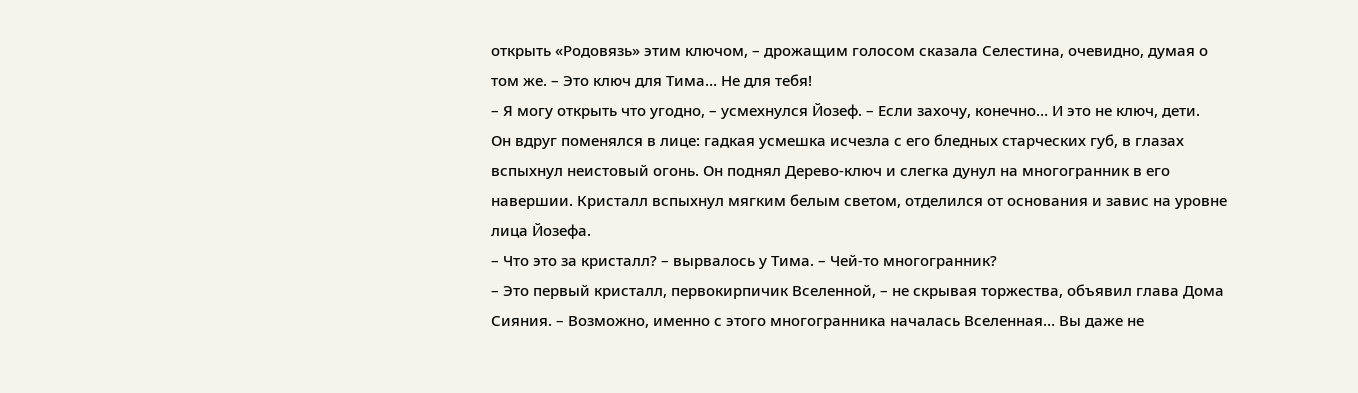открыть «Родовязь» этим ключом, – дрожащим голосом сказала Селестина, очевидно, думая о том же. – Это ключ для Тима… Не для тебя!
– Я могу открыть что угодно, – усмехнулся Йозеф. – Если захочу, конечно… И это не ключ, дети.
Он вдруг поменялся в лице: гадкая усмешка исчезла с его бледных старческих губ, в глазах вспыхнул неистовый огонь. Он поднял Дерево-ключ и слегка дунул на многогранник в его навершии. Кристалл вспыхнул мягким белым светом, отделился от основания и завис на уровне лица Йозефа.
– Что это за кристалл? – вырвалось у Тима. – Чей-то многогранник?
– Это первый кристалл, первокирпичик Вселенной, – не скрывая торжества, объявил глава Дома Сияния. – Возможно, именно с этого многогранника началась Вселенная… Вы даже не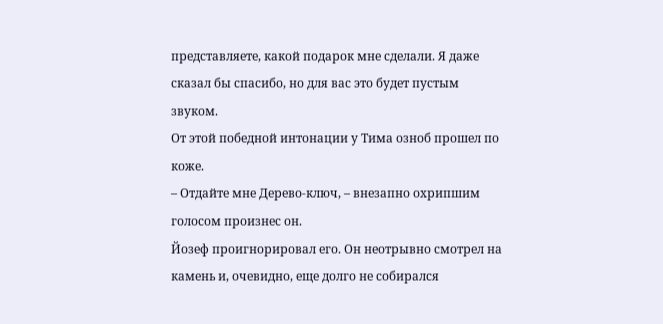представляете, какой подарок мне сделали. Я даже сказал бы спасибо, но для вас это будет пустым звуком.
От этой победной интонации у Тима озноб прошел по коже.
– Отдайте мне Дерево-ключ, – внезапно охрипшим голосом произнес он.
Йозеф проигнорировал его. Он неотрывно смотрел на камень и, очевидно, еще долго не собирался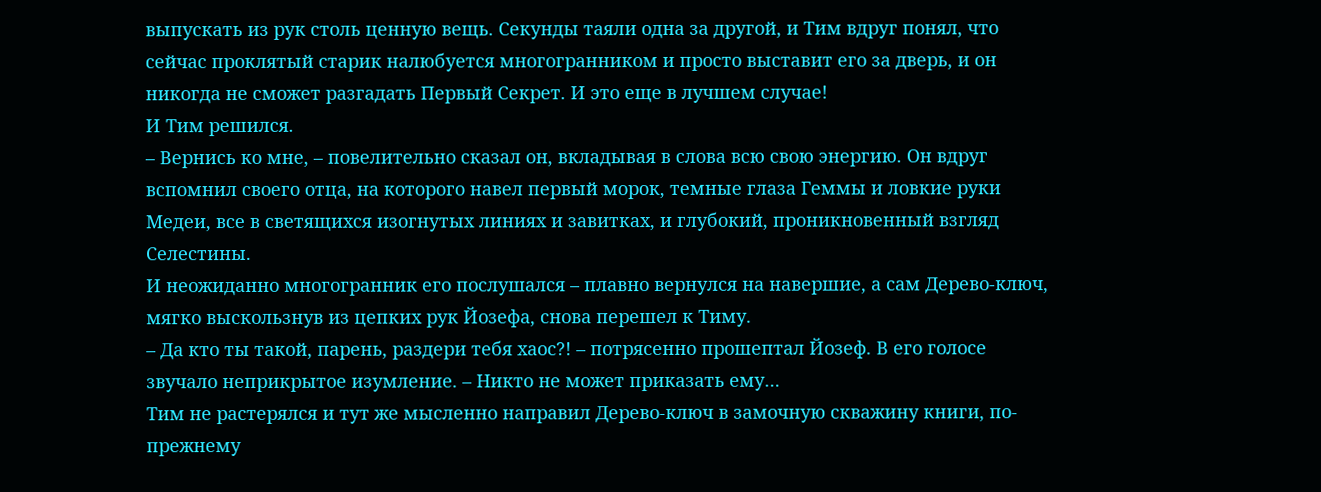выпускать из рук столь ценную вещь. Секунды таяли одна за другой, и Тим вдруг понял, что сейчас проклятый старик налюбуется многогранником и просто выставит его за дверь, и он никогда не сможет разгадать Первый Секрет. И это еще в лучшем случае!
И Тим решился.
– Вернись ко мне, – повелительно сказал он, вкладывая в слова всю свою энергию. Он вдруг вспомнил своего отца, на которого навел первый морок, темные глаза Геммы и ловкие руки Медеи, все в светящихся изогнутых линиях и завитках, и глубокий, проникновенный взгляд Селестины.
И неожиданно многогранник его послушался – плавно вернулся на навершие, а сам Дерево-ключ, мягко выскользнув из цепких рук Йозефа, снова перешел к Тиму.
– Да кто ты такой, парень, раздери тебя хаос?! – потрясенно прошептал Йозеф. В его голосе звучало неприкрытое изумление. – Никто не может приказать ему…
Тим не растерялся и тут же мысленно направил Дерево-ключ в замочную скважину книги, по-прежнему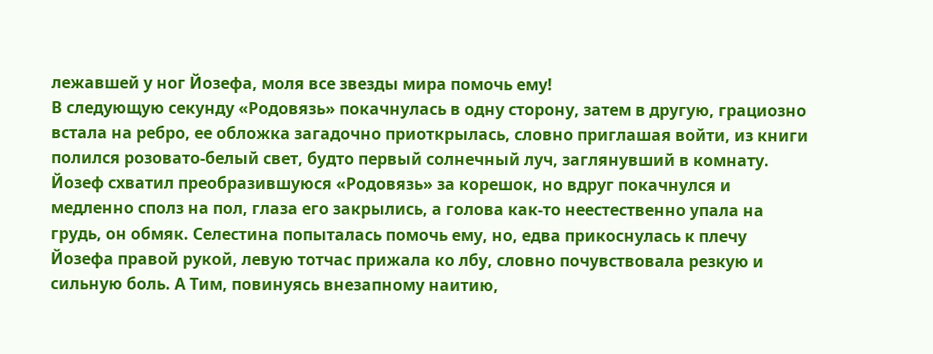лежавшей у ног Йозефа, моля все звезды мира помочь ему!
В следующую секунду «Родовязь» покачнулась в одну сторону, затем в другую, грациозно встала на ребро, ее обложка загадочно приоткрылась, словно приглашая войти, из книги полился розовато-белый свет, будто первый солнечный луч, заглянувший в комнату. Йозеф схватил преобразившуюся «Родовязь» за корешок, но вдруг покачнулся и медленно сполз на пол, глаза его закрылись, а голова как-то неестественно упала на грудь, он обмяк. Селестина попыталась помочь ему, но, едва прикоснулась к плечу Йозефа правой рукой, левую тотчас прижала ко лбу, словно почувствовала резкую и сильную боль. А Тим, повинуясь внезапному наитию,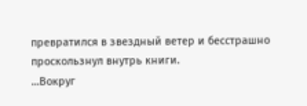превратился в звездный ветер и бесстрашно проскользнул внутрь книги.
…Вокруг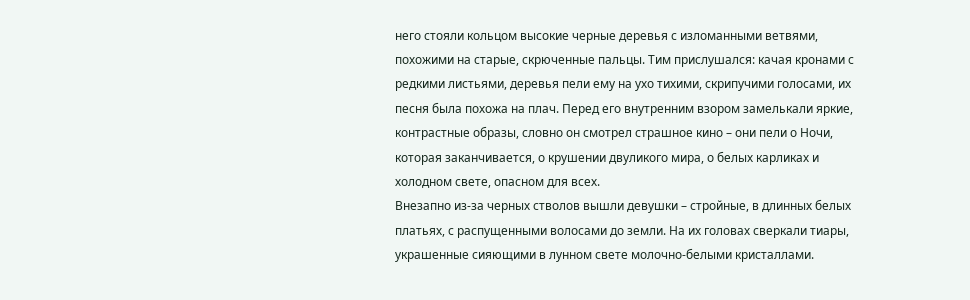него стояли кольцом высокие черные деревья с изломанными ветвями, похожими на старые, скрюченные пальцы. Тим прислушался: качая кронами с редкими листьями, деревья пели ему на ухо тихими, скрипучими голосами, их песня была похожа на плач. Перед его внутренним взором замелькали яркие, контрастные образы, словно он смотрел страшное кино – они пели о Ночи, которая заканчивается, о крушении двуликого мира, о белых карликах и холодном свете, опасном для всех.
Внезапно из-за черных стволов вышли девушки – стройные, в длинных белых платьях, с распущенными волосами до земли. На их головах сверкали тиары, украшенные сияющими в лунном свете молочно-белыми кристаллами.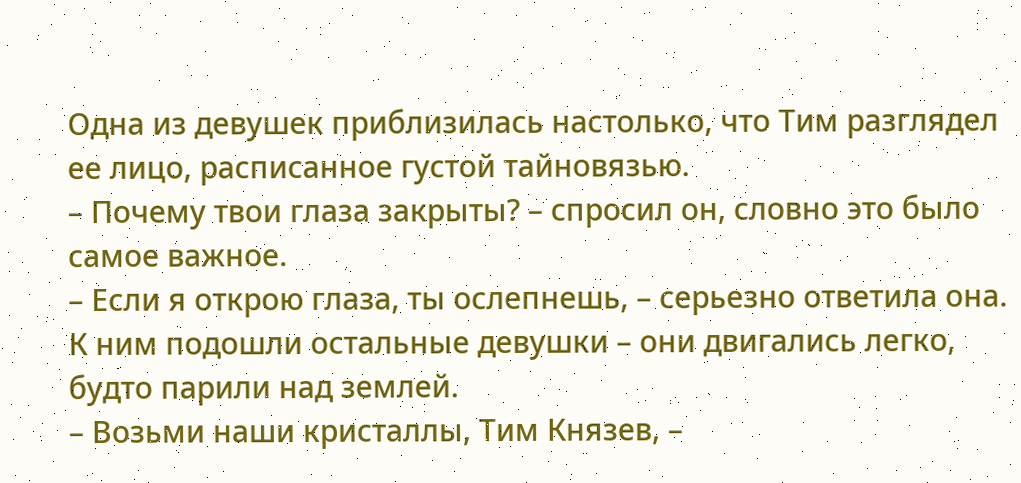Одна из девушек приблизилась настолько, что Тим разглядел ее лицо, расписанное густой тайновязью.
– Почему твои глаза закрыты? – спросил он, словно это было самое важное.
– Если я открою глаза, ты ослепнешь, – серьезно ответила она.
К ним подошли остальные девушки – они двигались легко, будто парили над землей.
– Возьми наши кристаллы, Тим Князев, –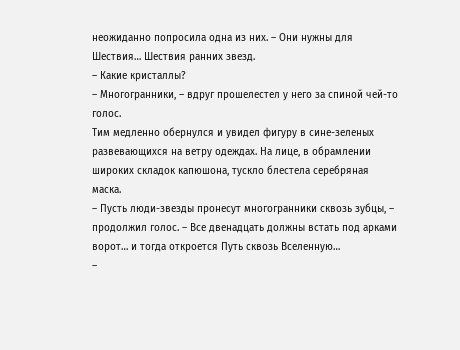неожиданно попросила одна из них. – Они нужны для Шествия… Шествия ранних звезд.
– Какие кристаллы?
– Многогранники, – вдруг прошелестел у него за спиной чей-то голос.
Тим медленно обернулся и увидел фигуру в сине-зеленых развевающихся на ветру одеждах. На лице, в обрамлении широких складок капюшона, тускло блестела серебряная маска.
– Пусть люди-звезды пронесут многогранники сквозь зубцы, – продолжил голос. – Все двенадцать должны встать под арками ворот… и тогда откроется Путь сквозь Вселенную…
–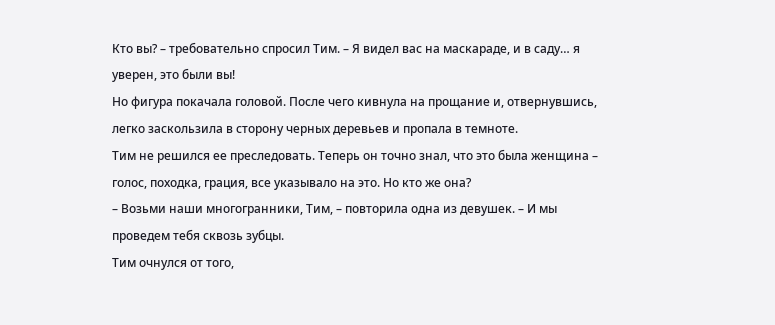Кто вы? – требовательно спросил Тим. – Я видел вас на маскараде, и в саду… я уверен, это были вы!
Но фигура покачала головой. После чего кивнула на прощание и, отвернувшись, легко заскользила в сторону черных деревьев и пропала в темноте.
Тим не решился ее преследовать. Теперь он точно знал, что это была женщина – голос, походка, грация, все указывало на это. Но кто же она?
– Возьми наши многогранники, Тим, – повторила одна из девушек. – И мы проведем тебя сквозь зубцы.
Тим очнулся от того,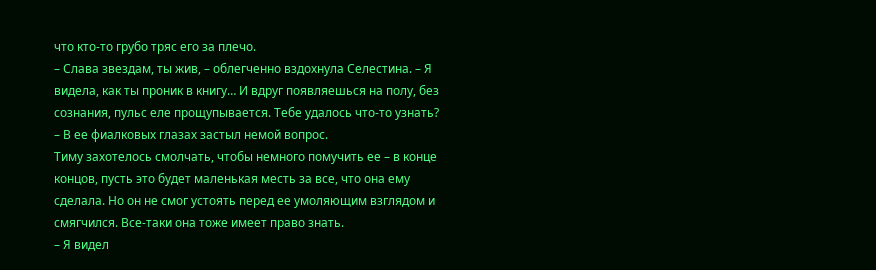что кто-то грубо тряс его за плечо.
– Слава звездам, ты жив, – облегченно вздохнула Селестина. – Я видела, как ты проник в книгу… И вдруг появляешься на полу, без сознания, пульс еле прощупывается. Тебе удалось что-то узнать? – В ее фиалковых глазах застыл немой вопрос.
Тиму захотелось смолчать, чтобы немного помучить ее – в конце концов, пусть это будет маленькая месть за все, что она ему сделала. Но он не смог устоять перед ее умоляющим взглядом и смягчился. Все-таки она тоже имеет право знать.
– Я видел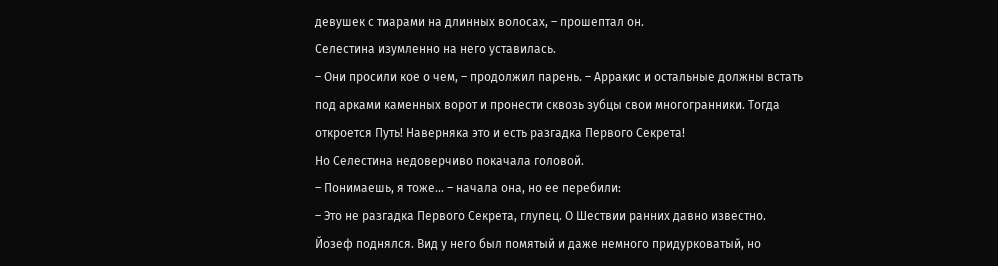девушек с тиарами на длинных волосах, – прошептал он.
Селестина изумленно на него уставилась.
– Они просили кое о чем, – продолжил парень. – Арракис и остальные должны встать под арками каменных ворот и пронести сквозь зубцы свои многогранники. Тогда откроется Путь! Наверняка это и есть разгадка Первого Секрета!
Но Селестина недоверчиво покачала головой.
– Понимаешь, я тоже… – начала она, но ее перебили:
– Это не разгадка Первого Секрета, глупец. О Шествии ранних давно известно.
Йозеф поднялся. Вид у него был помятый и даже немного придурковатый, но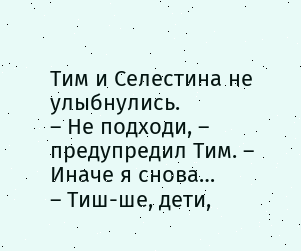Тим и Селестина не улыбнулись.
– Не подходи, – предупредил Тим. – Иначе я снова…
– Тиш-ше, дети,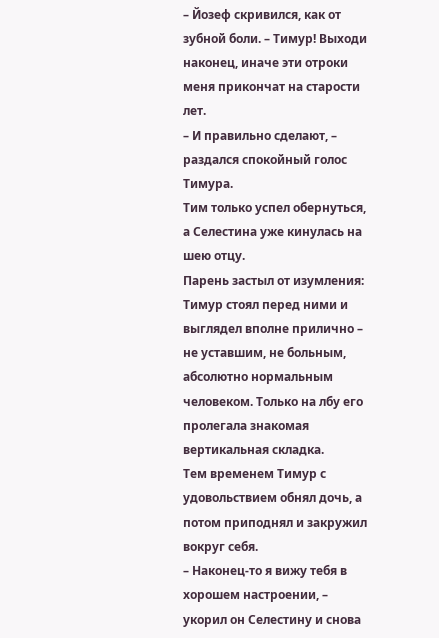– Йозеф скривился, как от зубной боли. – Тимур! Выходи наконец, иначе эти отроки меня прикончат на старости лет.
– И правильно сделают, – раздался спокойный голос Тимура.
Тим только успел обернуться, а Селестина уже кинулась на шею отцу.
Парень застыл от изумления: Тимур стоял перед ними и выглядел вполне прилично – не уставшим, не больным, абсолютно нормальным человеком. Только на лбу его пролегала знакомая вертикальная складка.
Тем временем Тимур с удовольствием обнял дочь, а потом приподнял и закружил вокруг себя.
– Наконец-то я вижу тебя в хорошем настроении, – укорил он Селестину и снова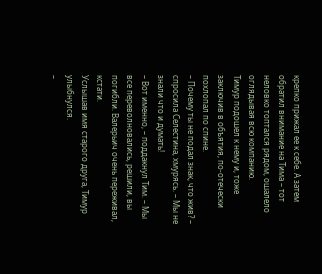крепко прижал ее к себе. А затем обратил внимание на Тима – тот неловко топтался рядом, ошалело оглядывая всю компанию.
Тимур подошел к нему и, тоже заключив в объятия, по-отечески похлопал по спине.
– Почему ты не подал знак, что жив? – спросила Селестина, хмурясь. – Мы не знали что и думать!
– Вот именно, – поддакнул Тим. – Мы все переволновались, решили, вы погибли. Валерьич очень переживал, кстати.
Услышав имя старого друга, Тимур улыбнулся.
–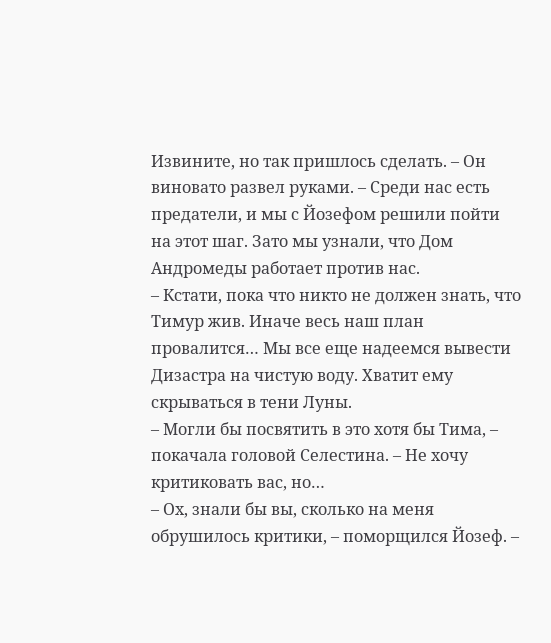Извините, но так пришлось сделать. – Он виновато развел руками. – Среди нас есть предатели, и мы с Йозефом решили пойти на этот шаг. Зато мы узнали, что Дом Андромеды работает против нас.
– Кстати, пока что никто не должен знать, что Тимур жив. Иначе весь наш план провалится… Мы все еще надеемся вывести Дизастра на чистую воду. Хватит ему скрываться в тени Луны.
– Могли бы посвятить в это хотя бы Тима, – покачала головой Селестина. – Не хочу критиковать вас, но…
– Ох, знали бы вы, сколько на меня обрушилось критики, – поморщился Йозеф. –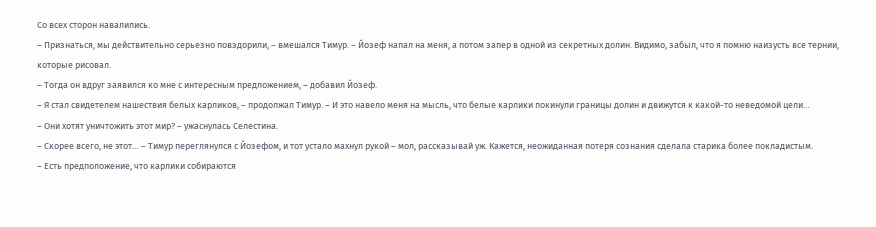Со всех сторон навалились.
– Признаться, мы действительно серьезно повздорили, – вмешался Тимур. – Йозеф напал на меня, а потом запер в одной из секретных долин. Видимо, забыл, что я помню наизусть все тернии, которые рисовал.
– Тогда он вдруг заявился ко мне с интересным предложением, – добавил Йозеф.
– Я стал свидетелем нашествия белых карликов, – продолжал Тимур. – И это навело меня на мысль, что белые карлики покинули границы долин и движутся к какой-то неведомой цели…
– Они хотят уничтожить этот мир? – ужаснулась Селестина.
– Скорее всего, не этот… – Тимур переглянулся с Йозефом, и тот устало махнул рукой – мол, рассказывай уж. Кажется, неожиданная потеря сознания сделала старика более покладистым.
– Есть предположение, что карлики собираются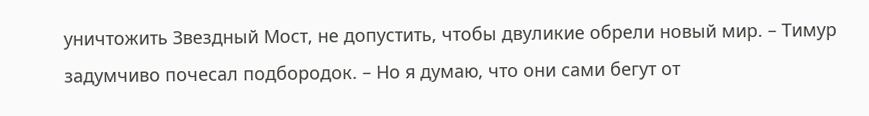уничтожить Звездный Мост, не допустить, чтобы двуликие обрели новый мир. – Тимур задумчиво почесал подбородок. – Но я думаю, что они сами бегут от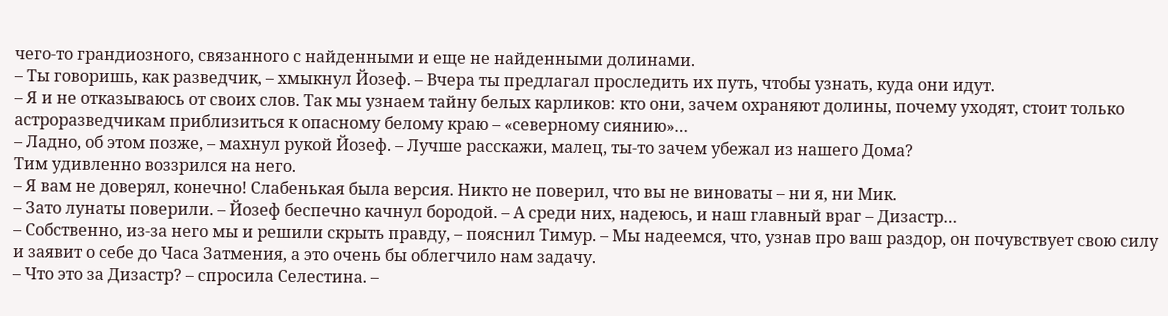чего-то грандиозного, связанного с найденными и еще не найденными долинами.
– Ты говоришь, как разведчик, – хмыкнул Йозеф. – Вчера ты предлагал проследить их путь, чтобы узнать, куда они идут.
– Я и не отказываюсь от своих слов. Так мы узнаем тайну белых карликов: кто они, зачем охраняют долины, почему уходят, стоит только астроразведчикам приблизиться к опасному белому краю – «северному сиянию»…
– Ладно, об этом позже, – махнул рукой Йозеф. – Лучше расскажи, малец, ты-то зачем убежал из нашего Дома?
Тим удивленно воззрился на него.
– Я вам не доверял, конечно! Слабенькая была версия. Никто не поверил, что вы не виноваты – ни я, ни Мик.
– Зато лунаты поверили. – Йозеф беспечно качнул бородой. – А среди них, надеюсь, и наш главный враг – Дизастр…
– Собственно, из-за него мы и решили скрыть правду, – пояснил Тимур. – Мы надеемся, что, узнав про ваш раздор, он почувствует свою силу и заявит о себе до Часа Затмения, а это очень бы облегчило нам задачу.
– Что это за Дизастр? – спросила Селестина. –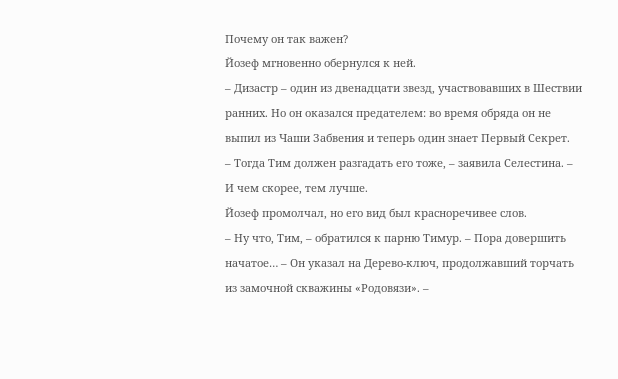Почему он так важен?
Йозеф мгновенно обернулся к ней.
– Дизастр – один из двенадцати звезд, участвовавших в Шествии ранних. Но он оказался предателем: во время обряда он не выпил из Чаши Забвения и теперь один знает Первый Секрет.
– Тогда Тим должен разгадать его тоже, – заявила Селестина. – И чем скорее, тем лучше.
Йозеф промолчал, но его вид был красноречивее слов.
– Ну что, Тим, – обратился к парню Тимур. – Пора довершить начатое… – Он указал на Дерево-ключ, продолжавший торчать из замочной скважины «Родовязи». –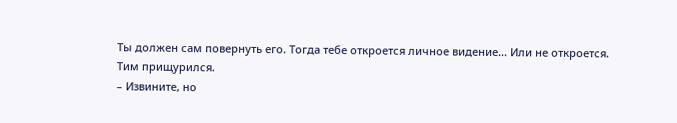Ты должен сам повернуть его. Тогда тебе откроется личное видение… Или не откроется.
Тим прищурился.
– Извините, но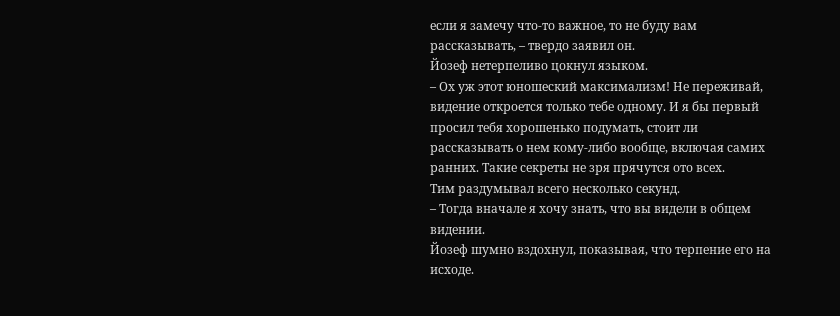если я замечу что-то важное, то не буду вам рассказывать, – твердо заявил он.
Йозеф нетерпеливо цокнул языком.
– Ох уж этот юношеский максимализм! Не переживай, видение откроется только тебе одному. И я бы первый просил тебя хорошенько подумать, стоит ли рассказывать о нем кому-либо вообще, включая самих ранних. Такие секреты не зря прячутся ото всех.
Тим раздумывал всего несколько секунд.
– Тогда вначале я хочу знать, что вы видели в общем видении.
Йозеф шумно вздохнул, показывая, что терпение его на исходе.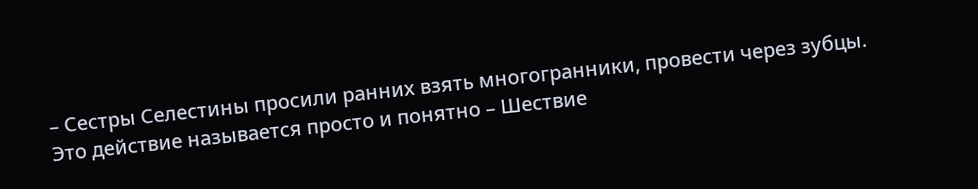– Сестры Селестины просили ранних взять многогранники, провести через зубцы. Это действие называется просто и понятно – Шествие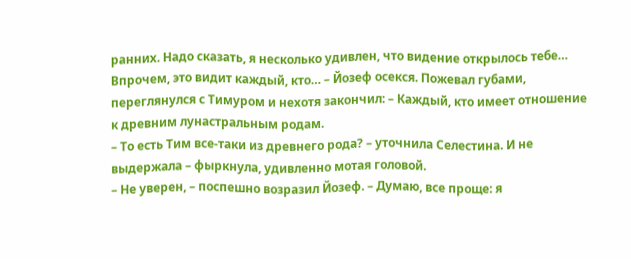ранних. Надо сказать, я несколько удивлен, что видение открылось тебе… Впрочем, это видит каждый, кто… – Йозеф осекся. Пожевал губами, переглянулся с Тимуром и нехотя закончил: – Каждый, кто имеет отношение к древним лунастральным родам.
– То есть Тим все-таки из древнего рода? – уточнила Селестина. И не выдержала – фыркнула, удивленно мотая головой.
– Не уверен, – поспешно возразил Йозеф. – Думаю, все проще: я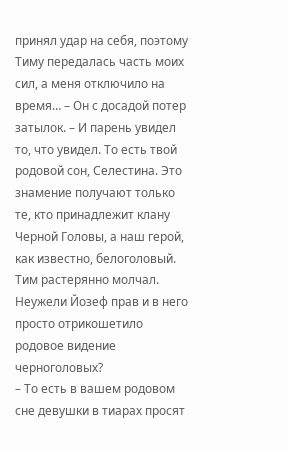принял удар на себя, поэтому Тиму передалась часть моих сил, а меня отключило на время… – Он с досадой потер затылок. – И парень увидел то, что увидел. То есть твой родовой сон, Селестина. Это знамение получают только те, кто принадлежит клану Черной Головы, а наш герой, как известно, белоголовый.
Тим растерянно молчал. Неужели Йозеф прав и в него просто отрикошетило родовое видение черноголовых?
– То есть в вашем родовом сне девушки в тиарах просят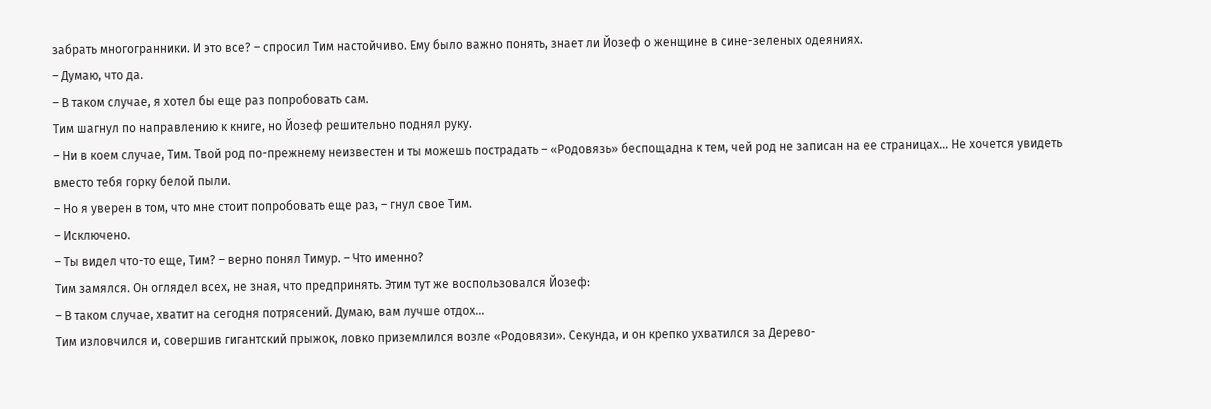забрать многогранники. И это все? – спросил Тим настойчиво. Ему было важно понять, знает ли Йозеф о женщине в сине-зеленых одеяниях.
– Думаю, что да.
– В таком случае, я хотел бы еще раз попробовать сам.
Тим шагнул по направлению к книге, но Йозеф решительно поднял руку.
– Ни в коем случае, Тим. Твой род по-прежнему неизвестен и ты можешь пострадать – «Родовязь» беспощадна к тем, чей род не записан на ее страницах… Не хочется увидеть вместо тебя горку белой пыли.
– Но я уверен в том, что мне стоит попробовать еще раз, – гнул свое Тим.
– Исключено.
– Ты видел что-то еще, Тим? – верно понял Тимур. – Что именно?
Тим замялся. Он оглядел всех, не зная, что предпринять. Этим тут же воспользовался Йозеф:
– В таком случае, хватит на сегодня потрясений. Думаю, вам лучше отдох…
Тим изловчился и, совершив гигантский прыжок, ловко приземлился возле «Родовязи». Секунда, и он крепко ухватился за Дерево-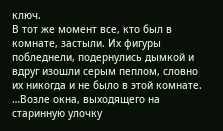ключ.
В тот же момент все, кто был в комнате, застыли. Их фигуры побледнели, подернулись дымкой и вдруг изошли серым пеплом, словно их никогда и не было в этой комнате.
…Возле окна, выходящего на старинную улочку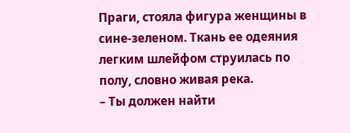Праги, стояла фигура женщины в сине-зеленом. Ткань ее одеяния легким шлейфом струилась по полу, словно живая река.
– Ты должен найти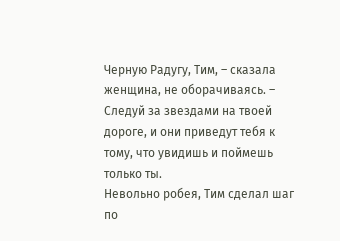Черную Радугу, Тим, – сказала женщина, не оборачиваясь. – Следуй за звездами на твоей дороге, и они приведут тебя к тому, что увидишь и поймешь только ты.
Невольно робея, Тим сделал шаг по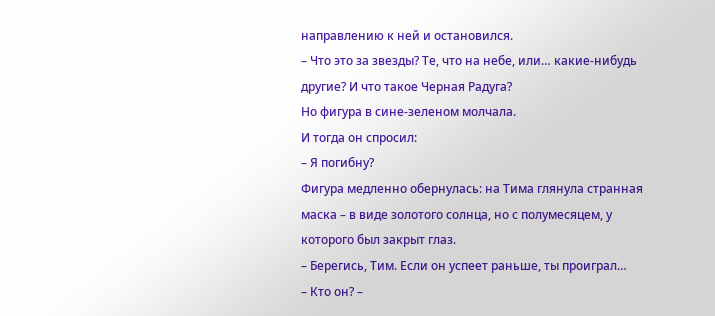направлению к ней и остановился.
– Что это за звезды? Те, что на небе, или… какие-нибудь другие? И что такое Черная Радуга?
Но фигура в сине-зеленом молчала.
И тогда он спросил:
– Я погибну?
Фигура медленно обернулась: на Тима глянула странная маска – в виде золотого солнца, но с полумесяцем, у которого был закрыт глаз.
– Берегись, Тим. Если он успеет раньше, ты проиграл…
– Кто он? –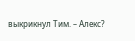выкрикнул Тим. – Алекс?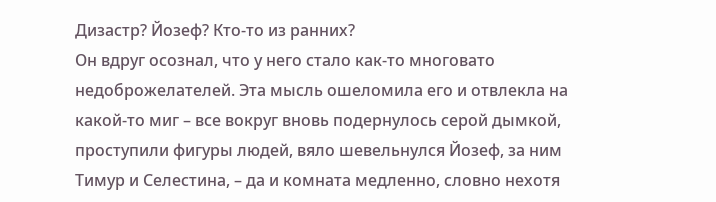Дизастр? Йозеф? Кто-то из ранних?
Он вдруг осознал, что у него стало как-то многовато недоброжелателей. Эта мысль ошеломила его и отвлекла на какой-то миг – все вокруг вновь подернулось серой дымкой, проступили фигуры людей, вяло шевельнулся Йозеф, за ним Тимур и Селестина, – да и комната медленно, словно нехотя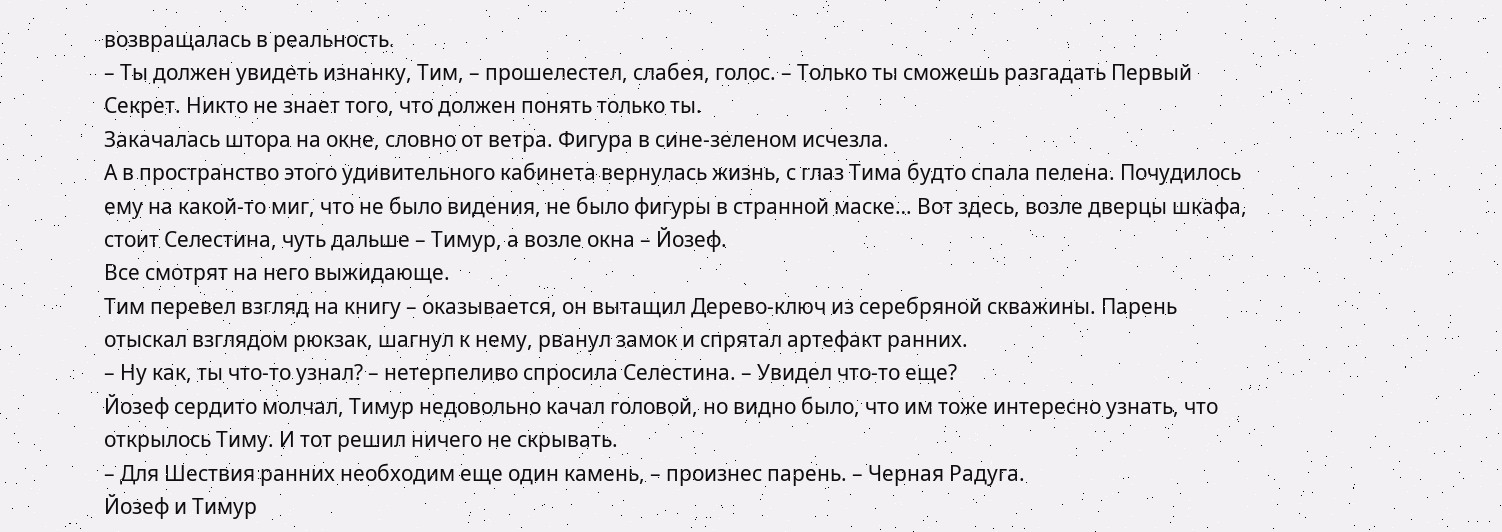возвращалась в реальность.
– Ты должен увидеть изнанку, Тим, – прошелестел, слабея, голос. – Только ты сможешь разгадать Первый Секрет. Никто не знает того, что должен понять только ты.
Закачалась штора на окне, словно от ветра. Фигура в сине-зеленом исчезла.
А в пространство этого удивительного кабинета вернулась жизнь, с глаз Тима будто спала пелена. Почудилось ему на какой-то миг, что не было видения, не было фигуры в странной маске… Вот здесь, возле дверцы шкафа, стоит Селестина, чуть дальше – Тимур, а возле окна – Йозеф.
Все смотрят на него выжидающе.
Тим перевел взгляд на книгу – оказывается, он вытащил Дерево-ключ из серебряной скважины. Парень отыскал взглядом рюкзак, шагнул к нему, рванул замок и спрятал артефакт ранних.
– Ну как, ты что-то узнал? – нетерпеливо спросила Селестина. – Увидел что-то еще?
Йозеф сердито молчал, Тимур недовольно качал головой, но видно было, что им тоже интересно узнать, что открылось Тиму. И тот решил ничего не скрывать.
– Для Шествия ранних необходим еще один камень, – произнес парень. – Черная Радуга.
Йозеф и Тимур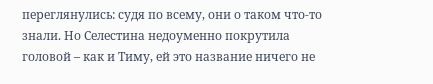переглянулись: судя по всему, они о таком что-то знали. Но Селестина недоуменно покрутила головой – как и Тиму, ей это название ничего не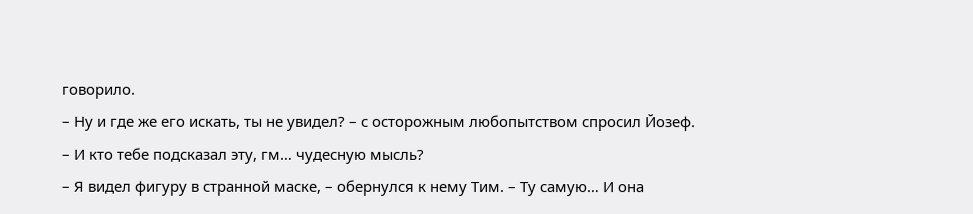говорило.
– Ну и где же его искать, ты не увидел? – с осторожным любопытством спросил Йозеф. – И кто тебе подсказал эту, гм… чудесную мысль?
– Я видел фигуру в странной маске, – обернулся к нему Тим. – Ту самую… И она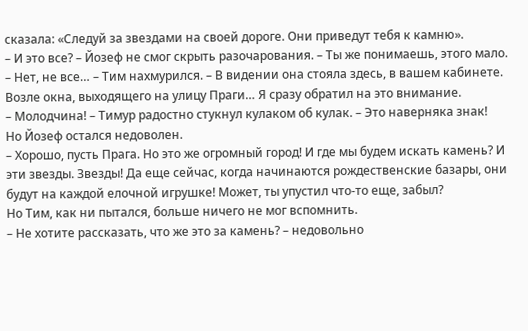сказала: «Следуй за звездами на своей дороге. Они приведут тебя к камню».
– И это все? – Йозеф не смог скрыть разочарования. – Ты же понимаешь, этого мало.
– Нет, не все… – Тим нахмурился. – В видении она стояла здесь, в вашем кабинете. Возле окна, выходящего на улицу Праги… Я сразу обратил на это внимание.
– Молодчина! – Тимур радостно стукнул кулаком об кулак. – Это наверняка знак!
Но Йозеф остался недоволен.
– Хорошо, пусть Прага. Но это же огромный город! И где мы будем искать камень? И эти звезды. Звезды! Да еще сейчас, когда начинаются рождественские базары, они будут на каждой елочной игрушке! Может, ты упустил что-то еще, забыл?
Но Тим, как ни пытался, больше ничего не мог вспомнить.
– Не хотите рассказать, что же это за камень? – недовольно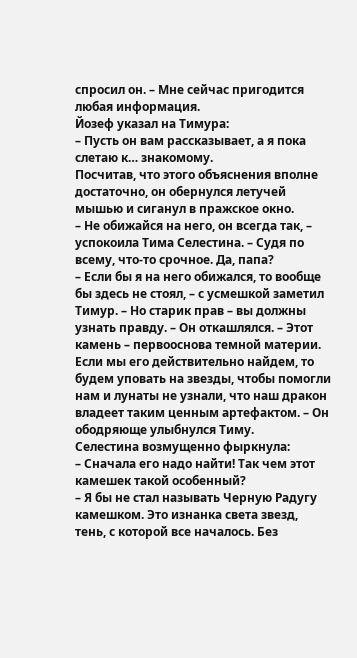спросил он. – Мне сейчас пригодится любая информация.
Йозеф указал на Тимура:
– Пусть он вам рассказывает, а я пока слетаю к… знакомому.
Посчитав, что этого объяснения вполне достаточно, он обернулся летучей мышью и сиганул в пражское окно.
– Не обижайся на него, он всегда так, – успокоила Тима Селестина. – Судя по всему, что-то срочное. Да, папа?
– Если бы я на него обижался, то вообще бы здесь не стоял, – с усмешкой заметил Тимур. – Но старик прав – вы должны узнать правду. – Он откашлялся. – Этот камень – первооснова темной материи. Если мы его действительно найдем, то будем уповать на звезды, чтобы помогли нам и лунаты не узнали, что наш дракон владеет таким ценным артефактом. – Он ободряюще улыбнулся Тиму.
Селестина возмущенно фыркнула:
– Сначала его надо найти! Так чем этот камешек такой особенный?
– Я бы не стал называть Черную Радугу камешком. Это изнанка света звезд, тень, с которой все началось. Без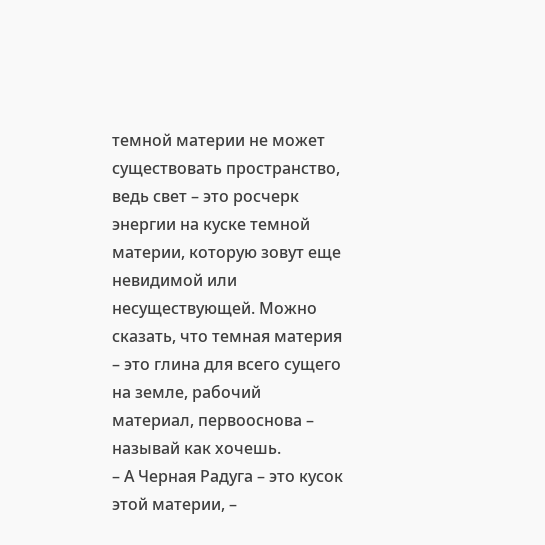темной материи не может существовать пространство, ведь свет – это росчерк энергии на куске темной материи, которую зовут еще невидимой или несуществующей. Можно сказать, что темная материя – это глина для всего сущего на земле, рабочий материал, первооснова – называй как хочешь.
– А Черная Радуга – это кусок этой материи, –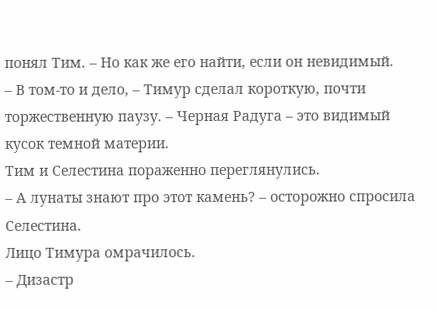понял Тим. – Но как же его найти, если он невидимый.
– В том-то и дело, – Тимур сделал короткую, почти торжественную паузу. – Черная Радуга – это видимый кусок темной материи.
Тим и Селестина пораженно переглянулись.
– А лунаты знают про этот камень? – осторожно спросила Селестина.
Лицо Тимура омрачилось.
– Дизастр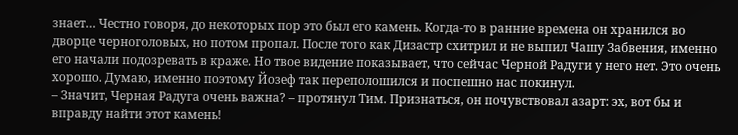знает… Честно говоря, до некоторых пор это был его камень. Когда-то в ранние времена он хранился во дворце черноголовых, но потом пропал. После того как Дизастр схитрил и не выпил Чашу Забвения, именно его начали подозревать в краже. Но твое видение показывает, что сейчас Черной Радуги у него нет. Это очень хорошо. Думаю, именно поэтому Йозеф так переполошился и поспешно нас покинул.
– Значит, Черная Радуга очень важна? – протянул Тим. Признаться, он почувствовал азарт: эх, вот бы и вправду найти этот камень!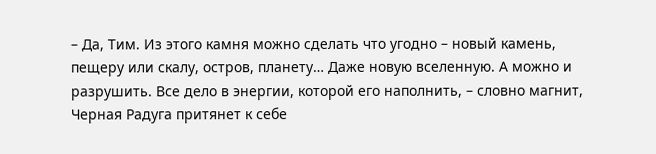– Да, Тим. Из этого камня можно сделать что угодно – новый камень, пещеру или скалу, остров, планету… Даже новую вселенную. А можно и разрушить. Все дело в энергии, которой его наполнить, – словно магнит, Черная Радуга притянет к себе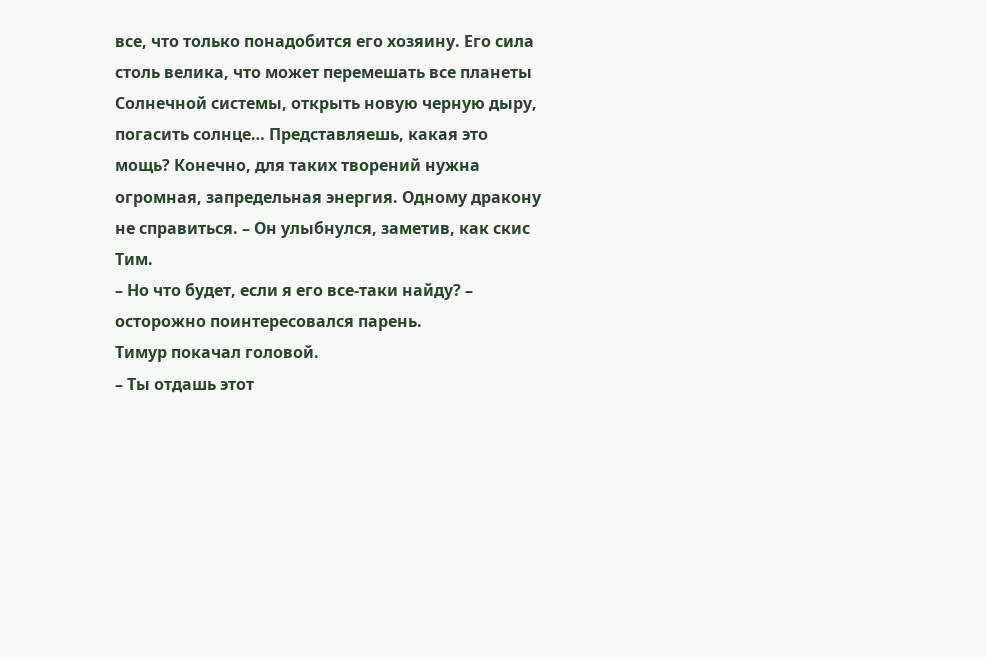все, что только понадобится его хозяину. Его сила столь велика, что может перемешать все планеты Солнечной системы, открыть новую черную дыру, погасить солнце… Представляешь, какая это мощь? Конечно, для таких творений нужна огромная, запредельная энергия. Одному дракону не справиться. – Он улыбнулся, заметив, как скис Тим.
– Но что будет, если я его все-таки найду? – осторожно поинтересовался парень.
Тимур покачал головой.
– Ты отдашь этот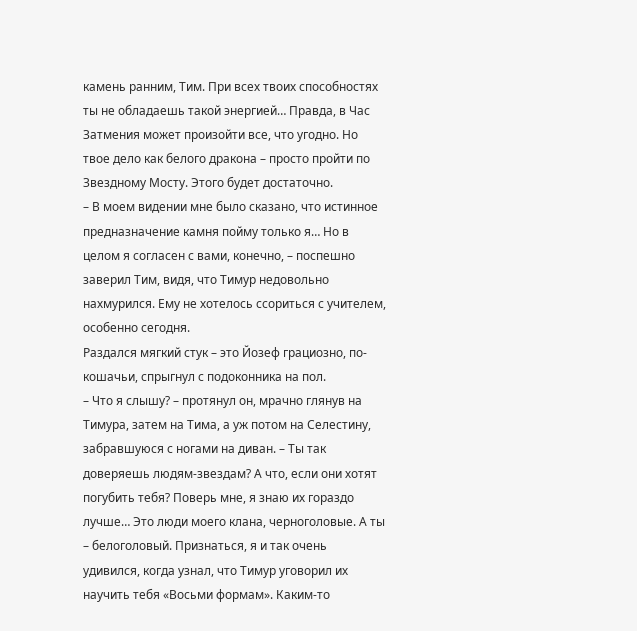камень ранним, Тим. При всех твоих способностях ты не обладаешь такой энергией… Правда, в Час Затмения может произойти все, что угодно. Но твое дело как белого дракона – просто пройти по Звездному Мосту. Этого будет достаточно.
– В моем видении мне было сказано, что истинное предназначение камня пойму только я… Но в целом я согласен с вами, конечно, – поспешно заверил Тим, видя, что Тимур недовольно нахмурился. Ему не хотелось ссориться с учителем, особенно сегодня.
Раздался мягкий стук – это Йозеф грациозно, по-кошачьи, спрыгнул с подоконника на пол.
– Что я слышу? – протянул он, мрачно глянув на Тимура, затем на Тима, а уж потом на Селестину, забравшуюся с ногами на диван. – Ты так доверяешь людям-звездам? А что, если они хотят погубить тебя? Поверь мне, я знаю их гораздо лучше… Это люди моего клана, черноголовые. А ты – белоголовый. Признаться, я и так очень удивился, когда узнал, что Тимур уговорил их научить тебя «Восьми формам». Каким-то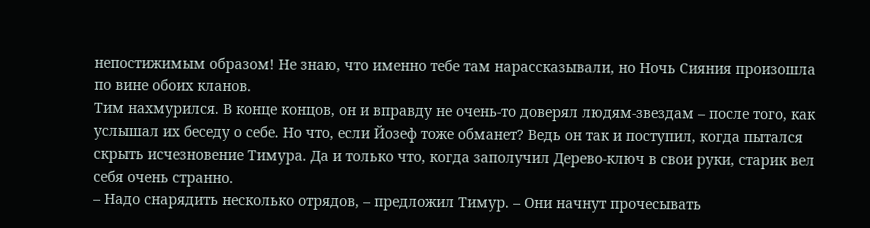непостижимым образом! Не знаю, что именно тебе там нарассказывали, но Ночь Сияния произошла по вине обоих кланов.
Тим нахмурился. В конце концов, он и вправду не очень-то доверял людям-звездам – после того, как услышал их беседу о себе. Но что, если Йозеф тоже обманет? Ведь он так и поступил, когда пытался скрыть исчезновение Тимура. Да и только что, когда заполучил Дерево-ключ в свои руки, старик вел себя очень странно.
– Надо снарядить несколько отрядов, – предложил Тимур. – Они начнут прочесывать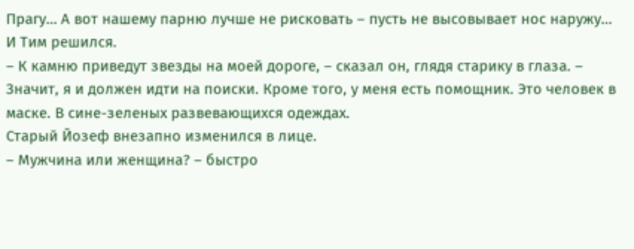Прагу… А вот нашему парню лучше не рисковать – пусть не высовывает нос наружу…
И Тим решился.
– К камню приведут звезды на моей дороге, – сказал он, глядя старику в глаза. – Значит, я и должен идти на поиски. Кроме того, у меня есть помощник. Это человек в маске. В сине-зеленых развевающихся одеждах.
Старый Йозеф внезапно изменился в лице.
– Мужчина или женщина? – быстро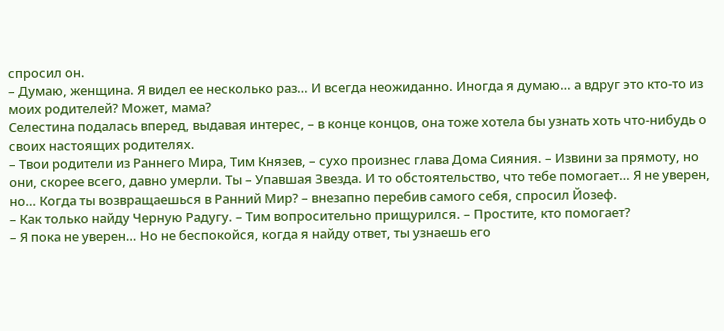спросил он.
– Думаю, женщина. Я видел ее несколько раз… И всегда неожиданно. Иногда я думаю… а вдруг это кто-то из моих родителей? Может, мама?
Селестина подалась вперед, выдавая интерес, – в конце концов, она тоже хотела бы узнать хоть что-нибудь о своих настоящих родителях.
– Твои родители из Раннего Мира, Тим Князев, – сухо произнес глава Дома Сияния. – Извини за прямоту, но они, скорее всего, давно умерли. Ты – Упавшая Звезда. И то обстоятельство, что тебе помогает… Я не уверен, но… Когда ты возвращаешься в Ранний Мир? – внезапно перебив самого себя, спросил Йозеф.
– Как только найду Черную Радугу. – Тим вопросительно прищурился. – Простите, кто помогает?
– Я пока не уверен… Но не беспокойся, когда я найду ответ, ты узнаешь его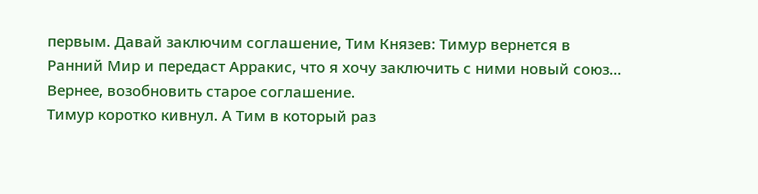первым. Давай заключим соглашение, Тим Князев: Тимур вернется в Ранний Мир и передаст Арракис, что я хочу заключить с ними новый союз… Вернее, возобновить старое соглашение.
Тимур коротко кивнул. А Тим в который раз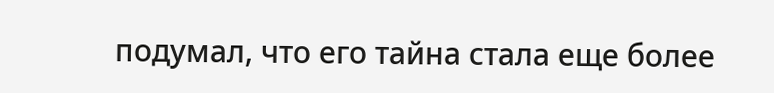подумал, что его тайна стала еще более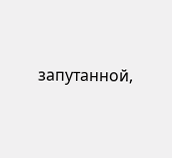запутанной,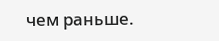чем раньше.